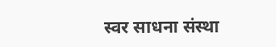स्वर साधना संस्था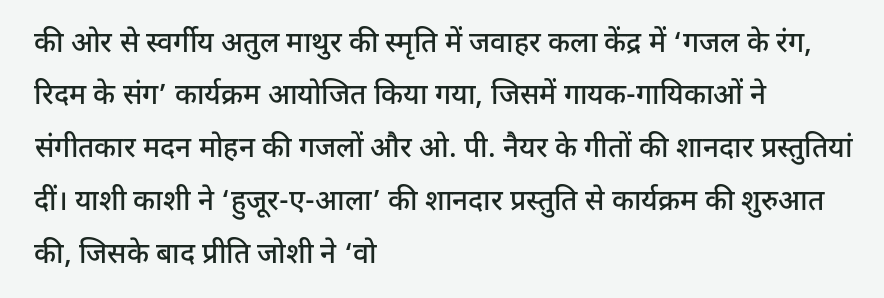की ओर से स्वर्गीय अतुल माथुर की स्मृति में जवाहर कला केंद्र में ‘गजल के रंग, रिदम के संग’ कार्यक्रम आयोजित किया गया, जिसमें गायक-गायिकाओं ने संगीतकार मदन मोहन की गजलों और ओ. पी. नैयर के गीतों की शानदार प्रस्तुतियां दीं। याशी काशी ने ‘हुजूर-ए-आला’ की शानदार प्रस्तुति से कार्यक्रम की शुरुआत की, जिसके बाद प्रीति जोशी ने ‘वो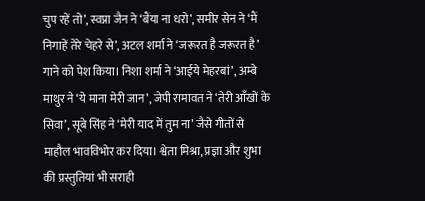चुप रहें तो’, स्वप्ना जैन ने ‘बैंया ना धरो’, समीर सेन ने ‘मैं निगाहें तेरे चेहरे से’, अटल शर्मा ने ‘जरूरत है जरूरत है’ गाने को पेश किया। निशा शर्मा ने ‘आईये मेहरबां’, अम्बे माथुर ने ‘ये माना मेरी जान’, जेपी रामावत ने ‘तेरी आँखों के सिवा’, सूबे सिंह ने ‘मेरी याद में तुम ना’ जैसे गीतों से माहौल भावविभोर कर दिया। श्वेता मिश्रा, प्रज्ञा और शुभा की प्रस्तुतियां भी सराही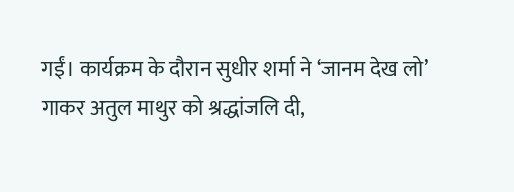गईं। कार्यक्रम के दौरान सुधीर शर्मा ने ‘जानम देख लो’ गाकर अतुल माथुर को श्रद्धांजलि दी,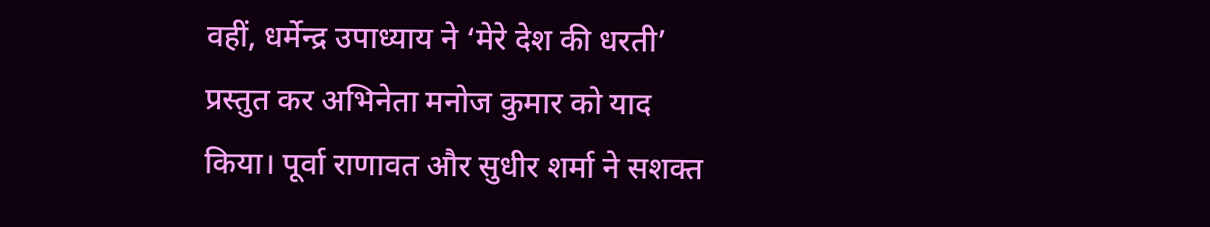वहीं, धर्मेन्द्र उपाध्याय ने ‘मेरे देश की धरती’ प्रस्तुत कर अभिनेता मनोज कुमार को याद किया। पूर्वा राणावत और सुधीर शर्मा ने सशक्त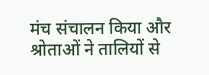मंच संचालन किया और श्रोताओं ने तालियों से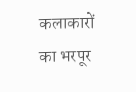कलाकारों का भरपूर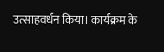उत्साहवर्धन किया। कार्यक्रम के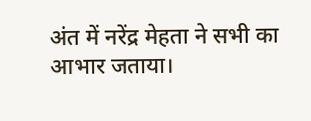अंत में नरेंद्र मेहता ने सभी का आभार जताया।